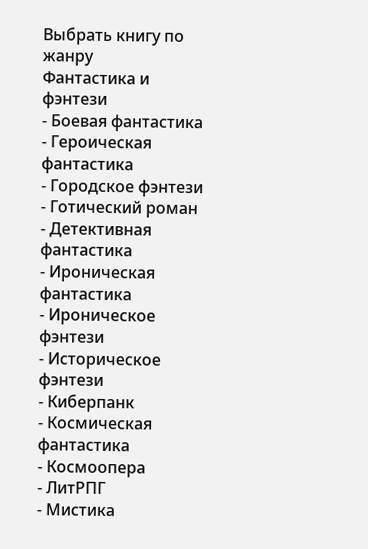Выбрать книгу по жанру
Фантастика и фэнтези
- Боевая фантастика
- Героическая фантастика
- Городское фэнтези
- Готический роман
- Детективная фантастика
- Ироническая фантастика
- Ироническое фэнтези
- Историческое фэнтези
- Киберпанк
- Космическая фантастика
- Космоопера
- ЛитРПГ
- Мистика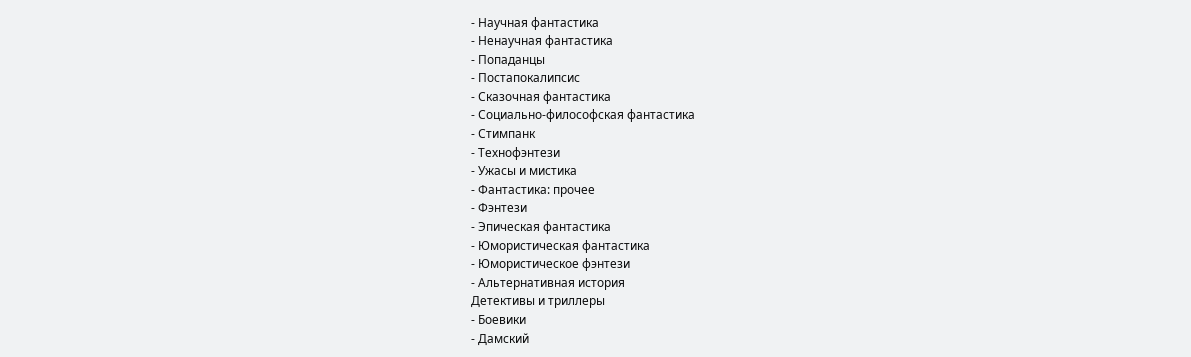- Научная фантастика
- Ненаучная фантастика
- Попаданцы
- Постапокалипсис
- Сказочная фантастика
- Социально-философская фантастика
- Стимпанк
- Технофэнтези
- Ужасы и мистика
- Фантастика: прочее
- Фэнтези
- Эпическая фантастика
- Юмористическая фантастика
- Юмористическое фэнтези
- Альтернативная история
Детективы и триллеры
- Боевики
- Дамский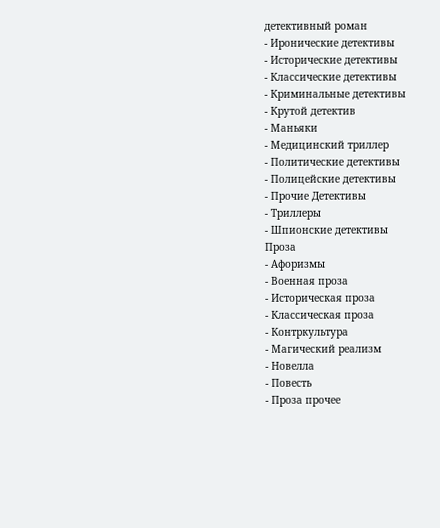детективный роман
- Иронические детективы
- Исторические детективы
- Классические детективы
- Криминальные детективы
- Крутой детектив
- Маньяки
- Медицинский триллер
- Политические детективы
- Полицейские детективы
- Прочие Детективы
- Триллеры
- Шпионские детективы
Проза
- Афоризмы
- Военная проза
- Историческая проза
- Классическая проза
- Контркультура
- Магический реализм
- Новелла
- Повесть
- Проза прочее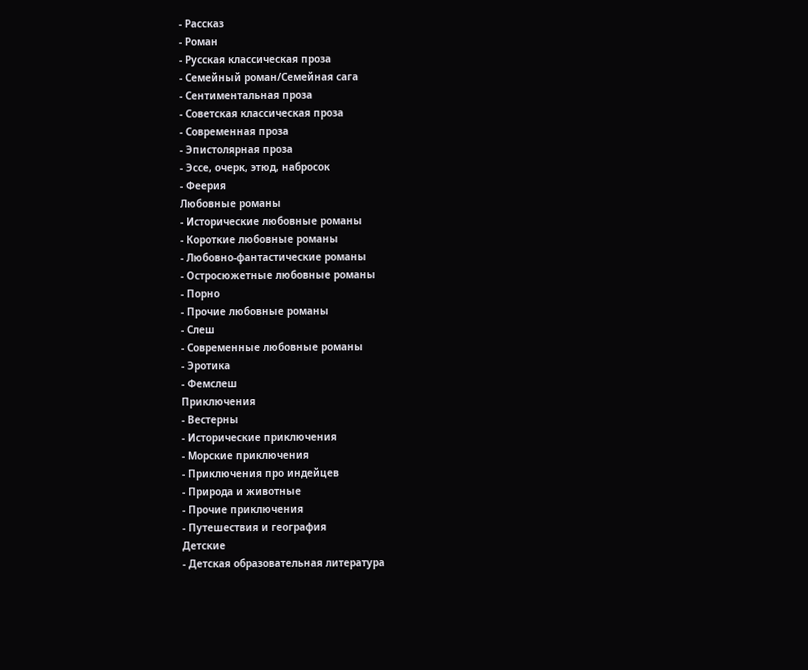- Рассказ
- Роман
- Русская классическая проза
- Семейный роман/Семейная сага
- Сентиментальная проза
- Советская классическая проза
- Современная проза
- Эпистолярная проза
- Эссе, очерк, этюд, набросок
- Феерия
Любовные романы
- Исторические любовные романы
- Короткие любовные романы
- Любовно-фантастические романы
- Остросюжетные любовные романы
- Порно
- Прочие любовные романы
- Слеш
- Современные любовные романы
- Эротика
- Фемслеш
Приключения
- Вестерны
- Исторические приключения
- Морские приключения
- Приключения про индейцев
- Природа и животные
- Прочие приключения
- Путешествия и география
Детские
- Детская образовательная литература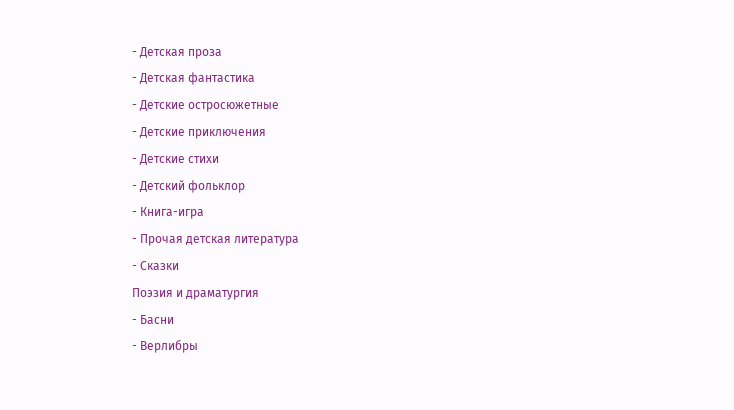- Детская проза
- Детская фантастика
- Детские остросюжетные
- Детские приключения
- Детские стихи
- Детский фольклор
- Книга-игра
- Прочая детская литература
- Сказки
Поэзия и драматургия
- Басни
- Верлибры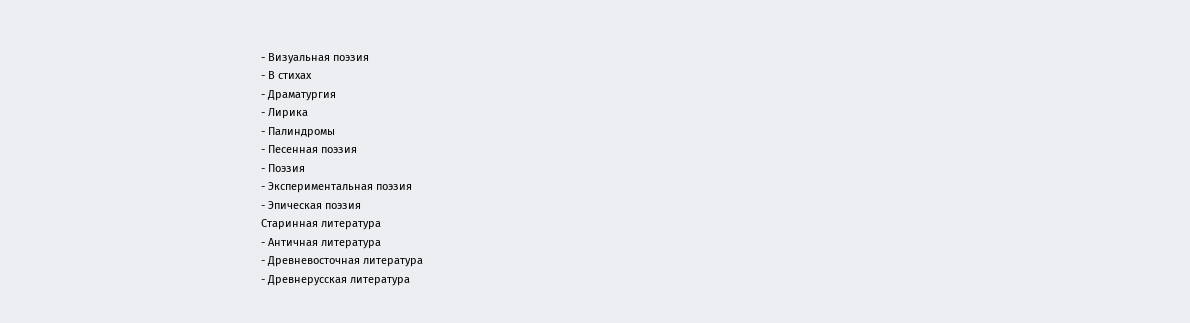- Визуальная поэзия
- В стихах
- Драматургия
- Лирика
- Палиндромы
- Песенная поэзия
- Поэзия
- Экспериментальная поэзия
- Эпическая поэзия
Старинная литература
- Античная литература
- Древневосточная литература
- Древнерусская литература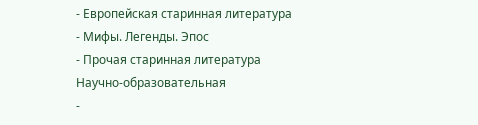- Европейская старинная литература
- Мифы. Легенды. Эпос
- Прочая старинная литература
Научно-образовательная
-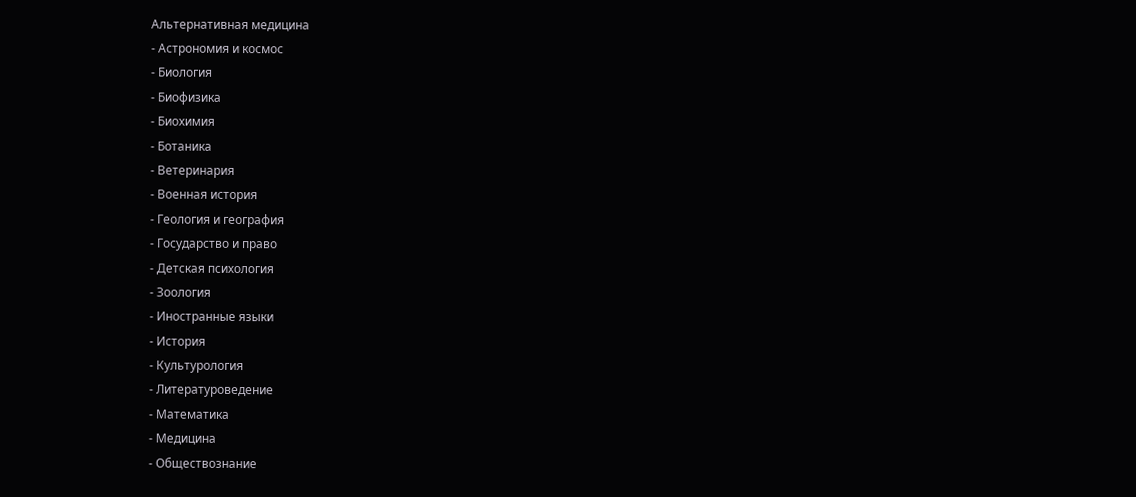Альтернативная медицина
- Астрономия и космос
- Биология
- Биофизика
- Биохимия
- Ботаника
- Ветеринария
- Военная история
- Геология и география
- Государство и право
- Детская психология
- Зоология
- Иностранные языки
- История
- Культурология
- Литературоведение
- Математика
- Медицина
- Обществознание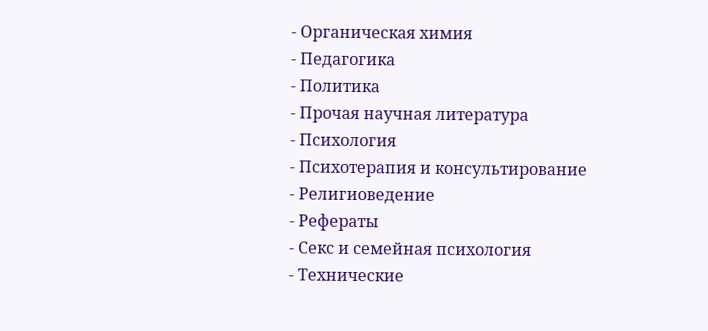- Органическая химия
- Педагогика
- Политика
- Прочая научная литература
- Психология
- Психотерапия и консультирование
- Религиоведение
- Рефераты
- Секс и семейная психология
- Технические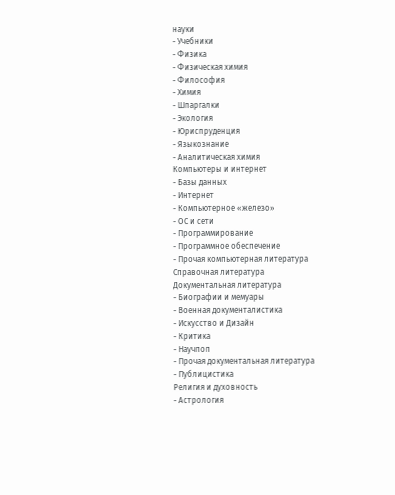науки
- Учебники
- Физика
- Физическая химия
- Философия
- Химия
- Шпаргалки
- Экология
- Юриспруденция
- Языкознание
- Аналитическая химия
Компьютеры и интернет
- Базы данных
- Интернет
- Компьютерное «железо»
- ОС и сети
- Программирование
- Программное обеспечение
- Прочая компьютерная литература
Справочная литература
Документальная литература
- Биографии и мемуары
- Военная документалистика
- Искусство и Дизайн
- Критика
- Научпоп
- Прочая документальная литература
- Публицистика
Религия и духовность
- Астрология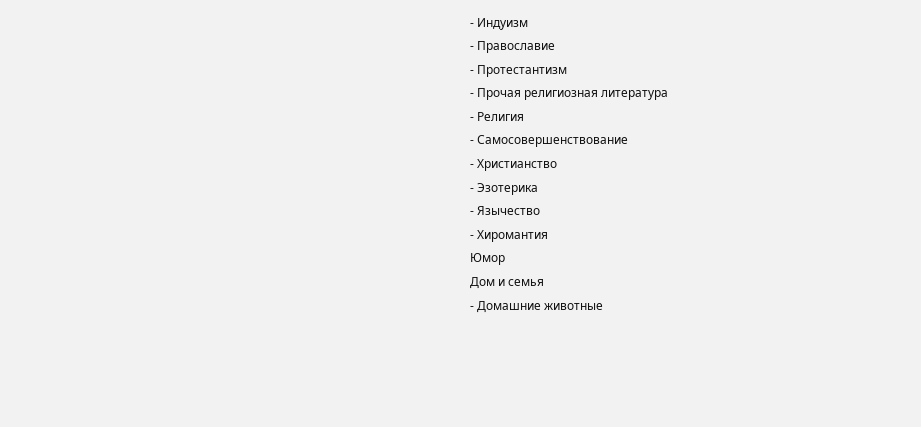- Индуизм
- Православие
- Протестантизм
- Прочая религиозная литература
- Религия
- Самосовершенствование
- Христианство
- Эзотерика
- Язычество
- Хиромантия
Юмор
Дом и семья
- Домашние животные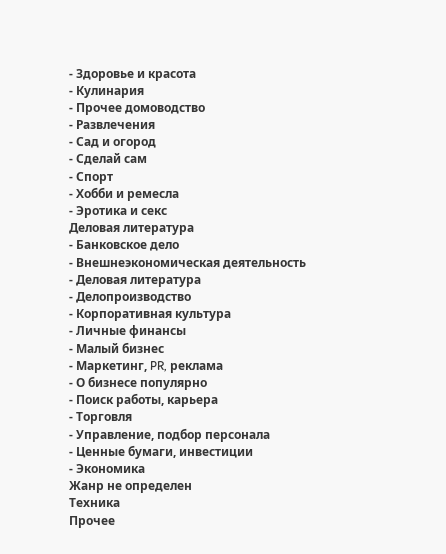- Здоровье и красота
- Кулинария
- Прочее домоводство
- Развлечения
- Сад и огород
- Сделай сам
- Спорт
- Хобби и ремесла
- Эротика и секс
Деловая литература
- Банковское дело
- Внешнеэкономическая деятельность
- Деловая литература
- Делопроизводство
- Корпоративная культура
- Личные финансы
- Малый бизнес
- Маркетинг, PR, реклама
- О бизнесе популярно
- Поиск работы, карьера
- Торговля
- Управление, подбор персонала
- Ценные бумаги, инвестиции
- Экономика
Жанр не определен
Техника
Прочее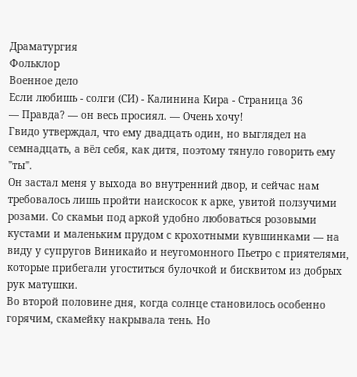Драматургия
Фольклор
Военное дело
Если любишь - солги (СИ) - Калинина Кира - Страница 36
— Правда? — он весь просиял. — Очень хочу!
Гвидо утверждал, что ему двадцать один, но выглядел на семнадцать, а вёл себя, как дитя, поэтому тянуло говорить ему "ты".
Он застал меня у выхода во внутренний двор, и сейчас нам требовалось лишь пройти наискосок к арке, увитой ползучими розами. Со скамьи под аркой удобно любоваться розовыми кустами и маленьким прудом с крохотными кувшинками — на виду у супругов Виникайо и неугомонного Пьетро с приятелями, которые прибегали угоститься булочкой и бисквитом из добрых рук матушки.
Во второй половине дня, когда солнце становилось особенно горячим, скамейку накрывала тень. Но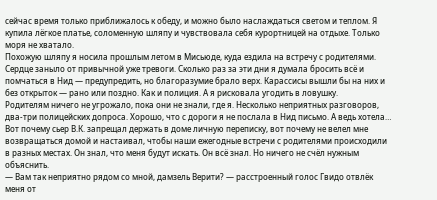сейчас время только приближалось к обеду, и можно было наслаждаться светом и теплом. Я купила лёгкое платье, соломенную шляпу и чувствовала себя курортницей на отдыхе. Только моря не хватало.
Похожую шляпу я носила прошлым летом в Мисьюде, куда ездила на встречу с родителями. Сердце заныло от привычной уже тревоги. Сколько раз за эти дни я думала бросить всё и помчаться в Нид — предупредить, но благоразумие брало верх. Карассисы вышли бы на них и без открыток — рано или поздно. Как и полиция. А я рисковала угодить в ловушку.
Родителям ничего не угрожало, пока они не знали, где я. Несколько неприятных разговоров, два-три полицейских допроса. Хорошо, что с дороги я не послала в Нид письмо. А ведь хотела… Вот почему сьер В.К. запрещал держать в доме личную переписку, вот почему не велел мне возвращаться домой и настаивал, чтобы наши ежегодные встречи с родителями происходили в разных местах. Он знал, что меня будут искать. Он всё знал. Но ничего не счёл нужным объяснить.
— Вам так неприятно рядом со мной, дамзель Верити? — расстроенный голос Гвидо отвлёк меня от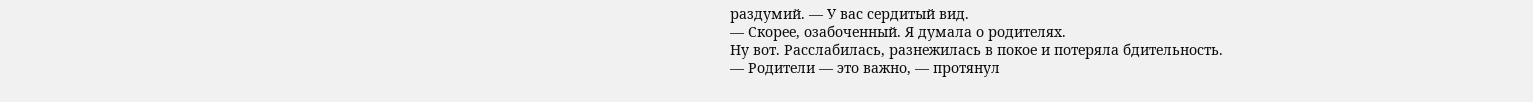раздумий. — У вас сердитый вид.
— Скорее, озабоченный. Я думала о родителях.
Ну вот. Расслабилась, разнежилась в покое и потеряла бдительность.
— Родители — это важно, — протянул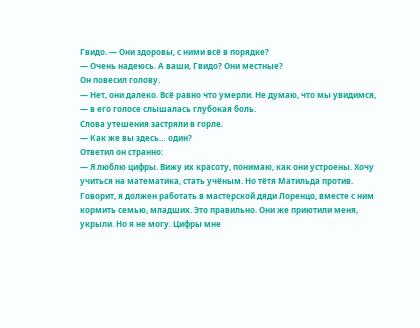Гвидо. — Они здоровы, с ними всё в порядке?
— Очень надеюсь. А ваши, Гвидо? Они местные?
Он повесил голову.
— Нет, они далеко. Всё равно что умерли. Не думаю, что мы увидимся, — в его голосе слышалась глубокая боль.
Слова утешения застряли в горле.
— Как же вы здесь… один?
Ответил он странно:
— Я люблю цифры. Вижу их красоту, понимаю, как они устроены. Хочу учиться на математика, стать учёным. Но тётя Матильда против. Говорит, я должен работать в мастерской дяди Лоренцо, вместе с ним кормить семью, младших. Это правильно. Они же приютили меня, укрыли. Но я не могу. Цифры мне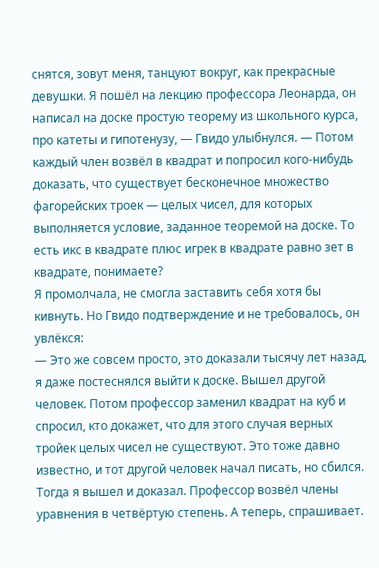снятся, зовут меня, танцуют вокруг, как прекрасные девушки. Я пошёл на лекцию профессора Леонарда, он написал на доске простую теорему из школьного курса, про катеты и гипотенузу, — Гвидо улыбнулся. — Потом каждый член возвёл в квадрат и попросил кого-нибудь доказать, что существует бесконечное множество фагорейских троек — целых чисел, для которых выполняется условие, заданное теоремой на доске. То есть икс в квадрате плюс игрек в квадрате равно зет в квадрате, понимаете?
Я промолчала, не смогла заставить себя хотя бы кивнуть. Но Гвидо подтверждение и не требовалось, он увлёкся:
— Это же совсем просто, это доказали тысячу лет назад, я даже постеснялся выйти к доске. Вышел другой человек. Потом профессор заменил квадрат на куб и спросил, кто докажет, что для этого случая верных тройек целых чисел не существуют. Это тоже давно известно, и тот другой человек начал писать, но сбился. Тогда я вышел и доказал. Профессор возвёл члены уравнения в четвёртую степень. А теперь, спрашивает.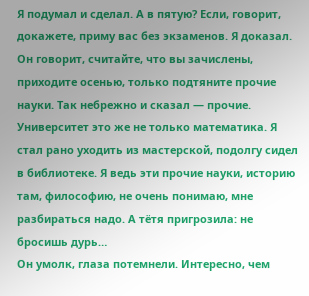Я подумал и сделал. А в пятую? Если, говорит, докажете, приму вас без экзаменов. Я доказал. Он говорит, считайте, что вы зачислены, приходите осенью, только подтяните прочие науки. Так небрежно и сказал — прочие. Университет это же не только математика. Я стал рано уходить из мастерской, подолгу сидел в библиотеке. Я ведь эти прочие науки, историю там, философию, не очень понимаю, мне разбираться надо. А тётя пригрозила: не бросишь дурь…
Он умолк, глаза потемнели. Интересно, чем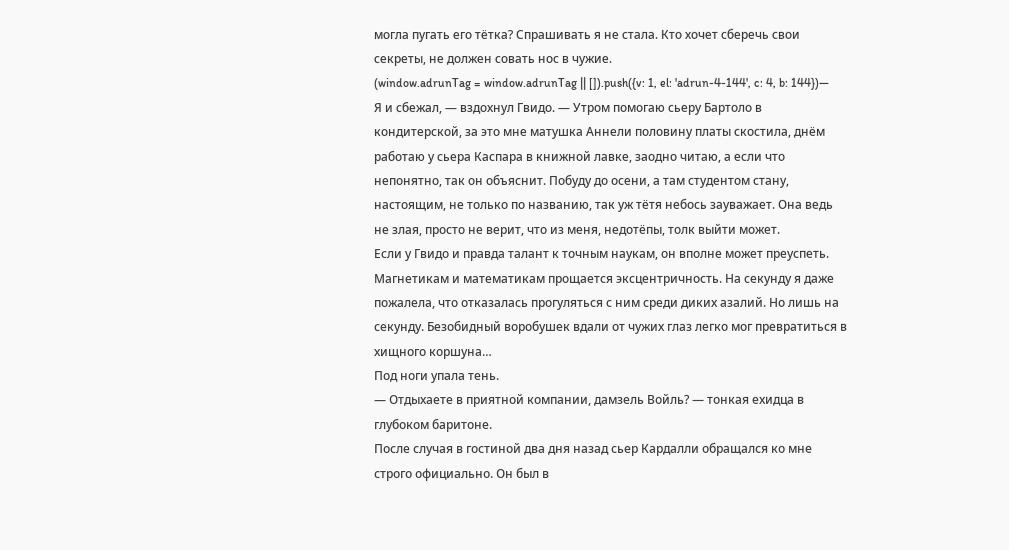могла пугать его тётка? Спрашивать я не стала. Кто хочет сберечь свои секреты, не должен совать нос в чужие.
(window.adrunTag = window.adrunTag || []).push({v: 1, el: 'adrun-4-144', c: 4, b: 144})— Я и сбежал, — вздохнул Гвидо. — Утром помогаю сьеру Бартоло в кондитерской, за это мне матушка Аннели половину платы скостила, днём работаю у сьера Каспара в книжной лавке, заодно читаю, а если что непонятно, так он объяснит. Побуду до осени, а там студентом стану, настоящим, не только по названию, так уж тётя небось зауважает. Она ведь не злая, просто не верит, что из меня, недотёпы, толк выйти может.
Если у Гвидо и правда талант к точным наукам, он вполне может преуспеть. Магнетикам и математикам прощается эксцентричность. На секунду я даже пожалела, что отказалась прогуляться с ним среди диких азалий. Но лишь на секунду. Безобидный воробушек вдали от чужих глаз легко мог превратиться в хищного коршуна…
Под ноги упала тень.
— Отдыхаете в приятной компании, дамзель Войль? — тонкая ехидца в глубоком баритоне.
После случая в гостиной два дня назад сьер Кардалли обращался ко мне строго официально. Он был в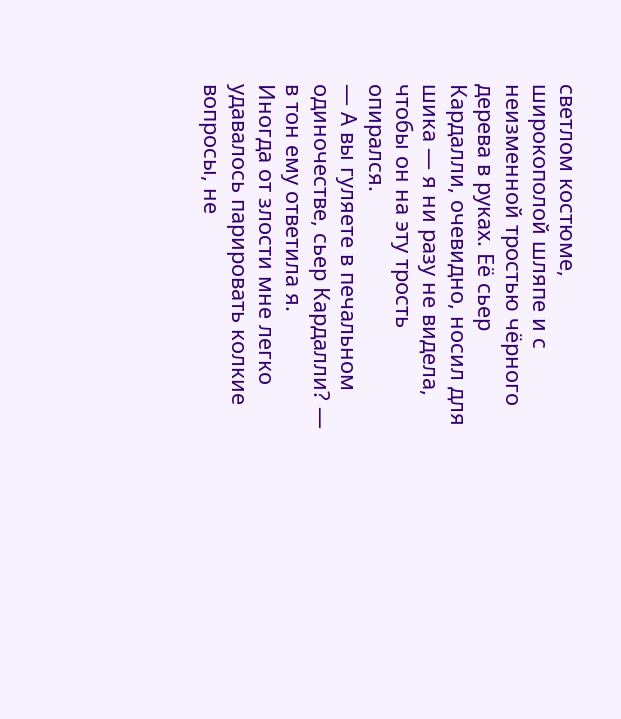светлом костюме, широкополой шляпе и с неизменной тростью чёрного дерева в руках. Её сьер Кардалли, очевидно, носил для шика — я ни разу не видела, чтобы он на эту трость опирался.
— А вы гуляете в печальном одиночестве, сьер Кардалли? — в тон ему ответила я.
Иногда от злости мне легко удавалось парировать колкие вопросы, не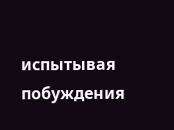испытывая побуждения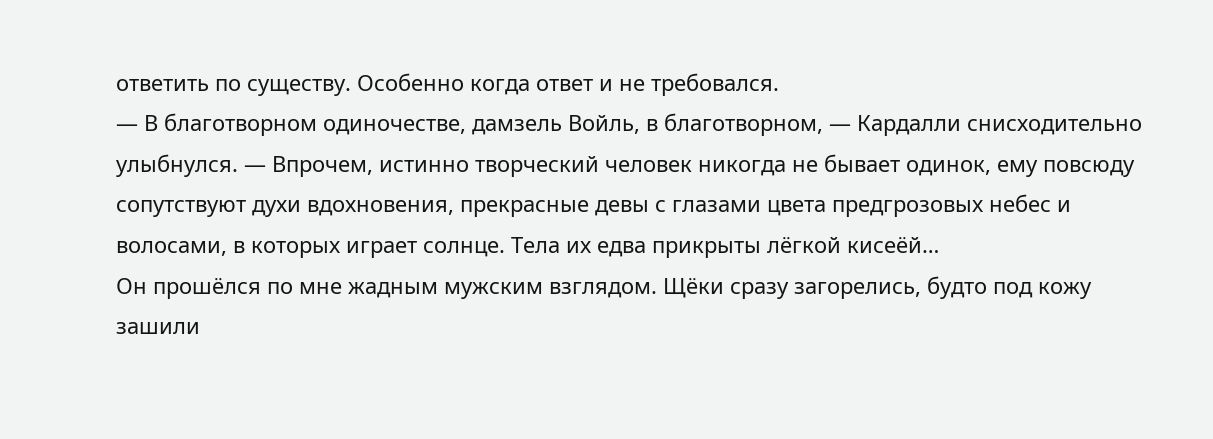ответить по существу. Особенно когда ответ и не требовался.
— В благотворном одиночестве, дамзель Войль, в благотворном, — Кардалли снисходительно улыбнулся. — Впрочем, истинно творческий человек никогда не бывает одинок, ему повсюду сопутствуют духи вдохновения, прекрасные девы с глазами цвета предгрозовых небес и волосами, в которых играет солнце. Тела их едва прикрыты лёгкой кисеёй…
Он прошёлся по мне жадным мужским взглядом. Щёки сразу загорелись, будто под кожу зашили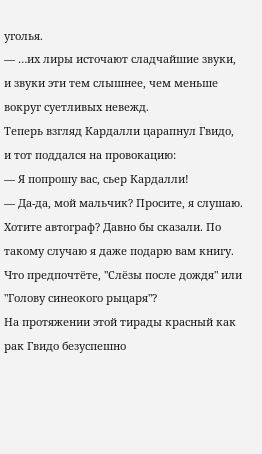уголья.
— …их лиры источают сладчайшие звуки, и звуки эти тем слышнее, чем меньше вокруг суетливых невежд.
Теперь взгляд Кардалли царапнул Гвидо, и тот поддался на провокацию:
— Я попрошу вас, сьер Кардалли!
— Да-да, мой мальчик? Просите, я слушаю. Хотите автограф? Давно бы сказали. По такому случаю я даже подарю вам книгу. Что предпочтёте, "Слёзы после дождя" или "Голову синеокого рыцаря"?
На протяжении этой тирады красный как рак Гвидо безуспешно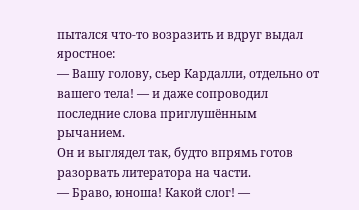пытался что-то возразить и вдруг выдал яростное:
— Вашу голову, сьер Кардалли, отдельно от вашего тела! — и даже сопроводил последние слова приглушённым рычанием.
Он и выглядел так, будто впрямь готов разорвать литератора на части.
— Браво, юноша! Какой слог! —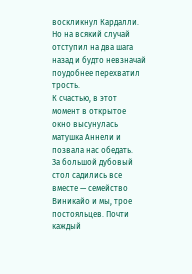воскликнул Кардалли.
Но на всякий случай отступил на два шага назад и будто невзначай поудобнее перехватил трость.
К счастью, в этот момент в открытое окно высунулась матушка Аннели и позвала нас обедать.
За большой дубовый стол садились все вместе — семейство Виникайо и мы, трое постояльцев. Почти каждый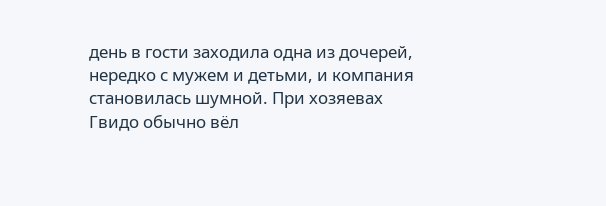день в гости заходила одна из дочерей, нередко с мужем и детьми, и компания становилась шумной. При хозяевах Гвидо обычно вёл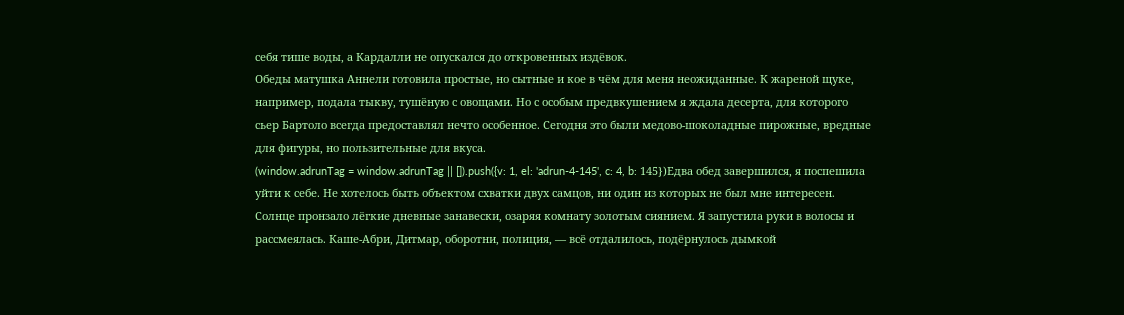себя тише воды, а Кардалли не опускался до откровенных издёвок.
Обеды матушка Аннели готовила простые, но сытные и кое в чём для меня неожиданные. К жареной щуке, например, подала тыкву, тушёную с овощами. Но с особым предвкушением я ждала десерта, для которого сьер Бартоло всегда предоставлял нечто особенное. Сегодня это были медово-шоколадные пирожные, вредные для фигуры, но пользительные для вкуса.
(window.adrunTag = window.adrunTag || []).push({v: 1, el: 'adrun-4-145', c: 4, b: 145})Едва обед завершился, я поспешила уйти к себе. Не хотелось быть объектом схватки двух самцов, ни один из которых не был мне интересен.
Солнце пронзало лёгкие дневные занавески, озаряя комнату золотым сиянием. Я запустила руки в волосы и рассмеялась. Каше-Абри, Дитмар, оборотни, полиция, — всё отдалилось, подёрнулось дымкой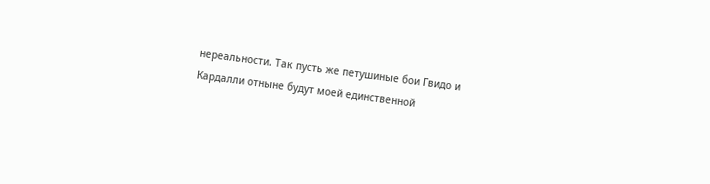нереальности. Так пусть же петушиные бои Гвидо и Кардалли отныне будут моей единственной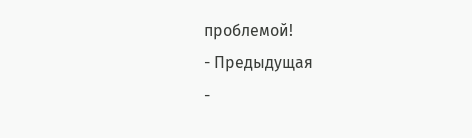проблемой!
- Предыдущая
-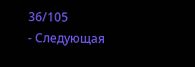36/105
- Следующая